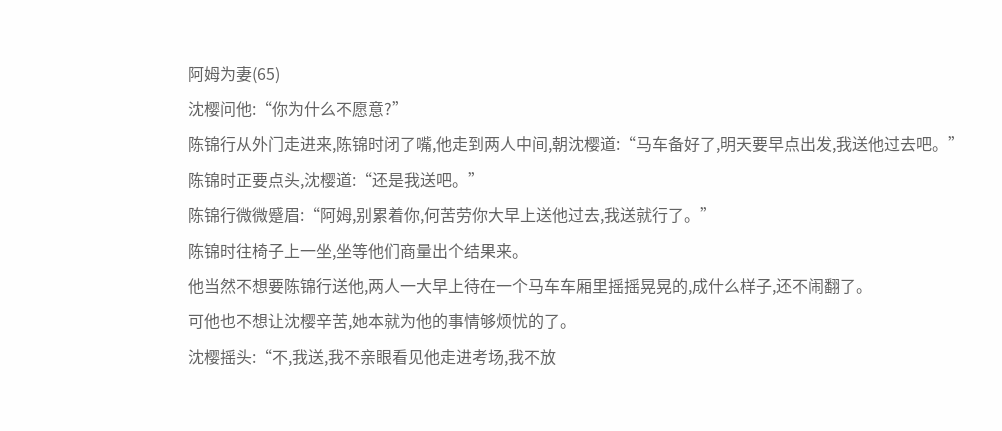阿姆为妻(65)
沈樱问他:“你为什么不愿意?”
陈锦行从外门走进来,陈锦时闭了嘴,他走到两人中间,朝沈樱道:“马车备好了,明天要早点出发,我送他过去吧。”
陈锦时正要点头,沈樱道:“还是我送吧。”
陈锦行微微蹙眉:“阿姆,别累着你,何苦劳你大早上送他过去,我送就行了。”
陈锦时往椅子上一坐,坐等他们商量出个结果来。
他当然不想要陈锦行送他,两人一大早上待在一个马车车厢里摇摇晃晃的,成什么样子,还不闹翻了。
可他也不想让沈樱辛苦,她本就为他的事情够烦忧的了。
沈樱摇头:“不,我送,我不亲眼看见他走进考场,我不放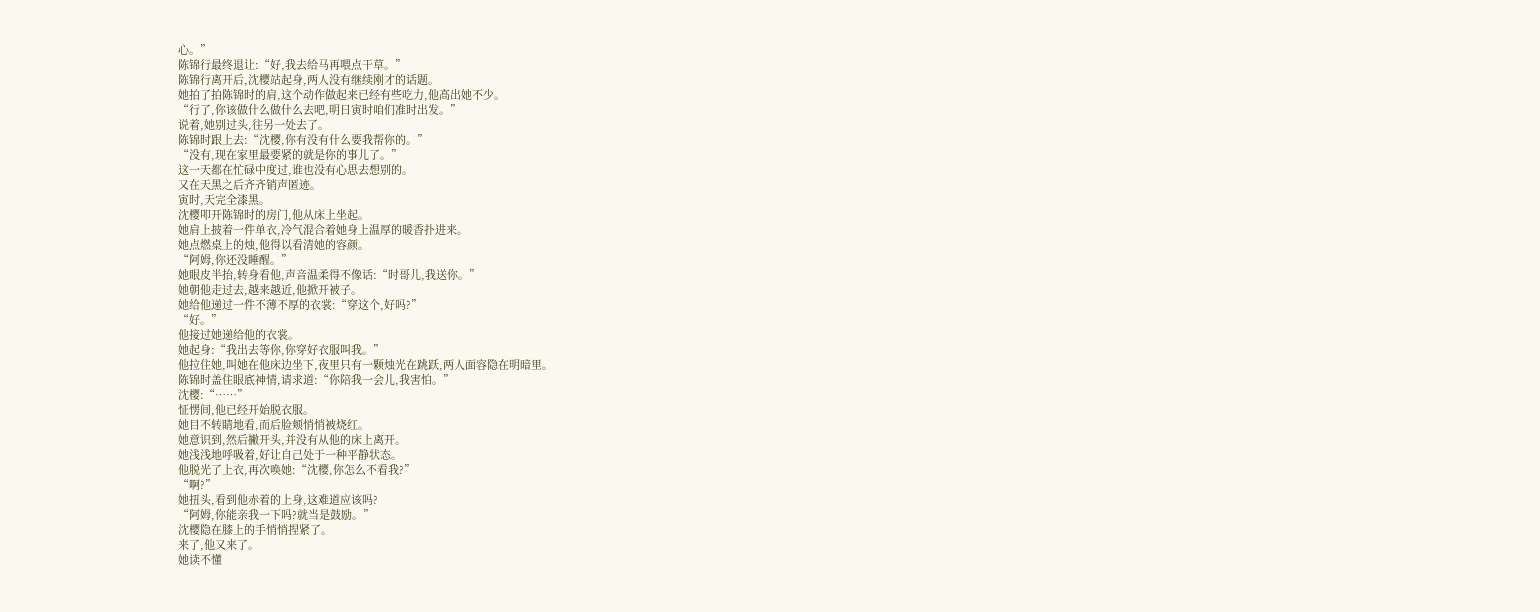心。”
陈锦行最终退让:“好,我去给马再喂点干草。”
陈锦行离开后,沈樱站起身,两人没有继续刚才的话题。
她拍了拍陈锦时的肩,这个动作做起来已经有些吃力,他高出她不少。
“行了,你该做什么做什么去吧,明日寅时咱们准时出发。”
说着,她别过头,往另一处去了。
陈锦时跟上去:“沈樱,你有没有什么要我帮你的。”
“没有,现在家里最要紧的就是你的事儿了。”
这一天都在忙碌中度过,谁也没有心思去想别的。
又在天黑之后齐齐销声匿迹。
寅时,天完全漆黑。
沈樱叩开陈锦时的房门,他从床上坐起。
她肩上披着一件单衣,冷气混合着她身上温厚的暖香扑进来。
她点燃桌上的烛,他得以看清她的容颜。
“阿姆,你还没睡醒。”
她眼皮半抬,转身看他,声音温柔得不像话:“时哥儿,我送你。”
她朝他走过去,越来越近,他掀开被子。
她给他递过一件不薄不厚的衣裳:“穿这个,好吗?”
“好。”
他接过她递给他的衣裳。
她起身:“我出去等你,你穿好衣服叫我。”
他拉住她,叫她在他床边坐下,夜里只有一颗烛光在跳跃,两人面容隐在明暗里。
陈锦时盖住眼底神情,请求道:“你陪我一会儿,我害怕。”
沈樱:“……”
怔愣间,他已经开始脱衣服。
她目不转睛地看,而后脸颊悄悄被烧红。
她意识到,然后撇开头,并没有从他的床上离开。
她浅浅地呼吸着,好让自己处于一种平静状态。
他脱光了上衣,再次唤她:“沈樱,你怎么不看我?”
“啊?”
她扭头,看到他赤着的上身,这难道应该吗?
“阿姆,你能亲我一下吗?就当是鼓励。”
沈樱隐在膝上的手悄悄捏紧了。
来了,他又来了。
她读不懂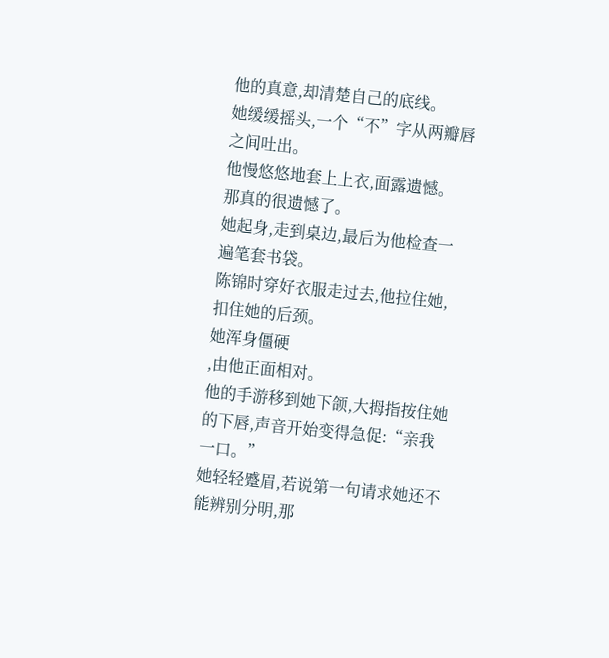他的真意,却清楚自己的底线。
她缓缓摇头,一个“不”字从两瓣唇之间吐出。
他慢悠悠地套上上衣,面露遗憾。
那真的很遗憾了。
她起身,走到桌边,最后为他检查一遍笔套书袋。
陈锦时穿好衣服走过去,他拉住她,扣住她的后颈。
她浑身僵硬
,由他正面相对。
他的手游移到她下颌,大拇指按住她的下唇,声音开始变得急促:“亲我一口。”
她轻轻蹙眉,若说第一句请求她还不能辨别分明,那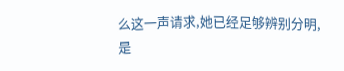么这一声请求,她已经足够辨别分明,是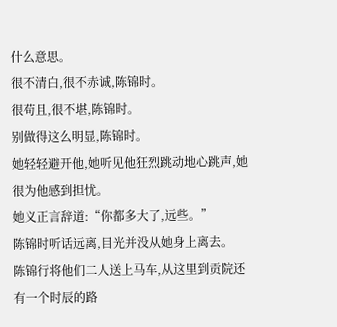什么意思。
很不清白,很不赤诚,陈锦时。
很苟且,很不堪,陈锦时。
别做得这么明显,陈锦时。
她轻轻避开他,她听见他狂烈跳动地心跳声,她很为他感到担忧。
她义正言辞道:“你都多大了,远些。”
陈锦时听话远离,目光并没从她身上离去。
陈锦行将他们二人送上马车,从这里到贡院还有一个时辰的路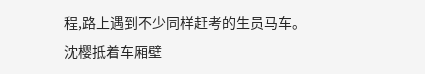程,路上遇到不少同样赶考的生员马车。
沈樱抵着车厢壁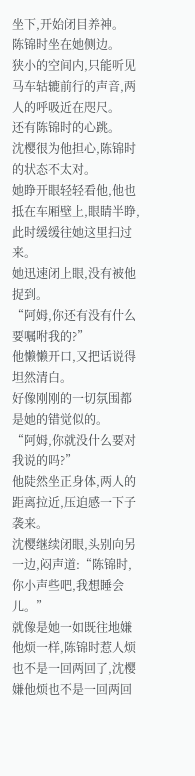坐下,开始闭目养神。
陈锦时坐在她侧边。
狭小的空间内,只能听见马车轱辘前行的声音,两人的呼吸近在咫尺。
还有陈锦时的心跳。
沈樱很为他担心,陈锦时的状态不太对。
她睁开眼轻轻看他,他也抵在车厢壁上,眼睛半睁,此时缓缓往她这里扫过来。
她迅速闭上眼,没有被他捉到。
“阿姆,你还有没有什么要嘱咐我的?”
他懒懒开口,又把话说得坦然清白。
好像刚刚的一切氛围都是她的错觉似的。
“阿姆,你就没什么要对我说的吗?”
他陡然坐正身体,两人的距离拉近,压迫感一下子袭来。
沈樱继续闭眼,头别向另一边,闷声道:“陈锦时,你小声些吧,我想睡会儿。”
就像是她一如既往地嫌他烦一样,陈锦时惹人烦也不是一回两回了,沈樱嫌他烦也不是一回两回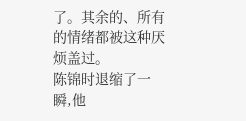了。其余的、所有的情绪都被这种厌烦盖过。
陈锦时退缩了一瞬,他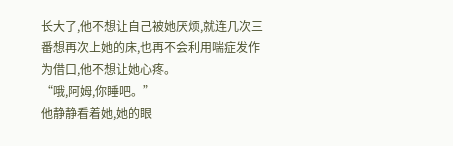长大了,他不想让自己被她厌烦,就连几次三番想再次上她的床,也再不会利用喘症发作为借口,他不想让她心疼。
“哦,阿姆,你睡吧。”
他静静看着她,她的眼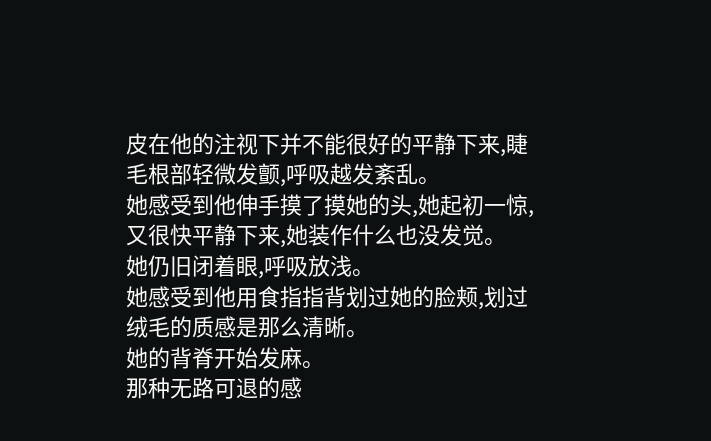皮在他的注视下并不能很好的平静下来,睫毛根部轻微发颤,呼吸越发紊乱。
她感受到他伸手摸了摸她的头,她起初一惊,又很快平静下来,她装作什么也没发觉。
她仍旧闭着眼,呼吸放浅。
她感受到他用食指指背划过她的脸颊,划过绒毛的质感是那么清晰。
她的背脊开始发麻。
那种无路可退的感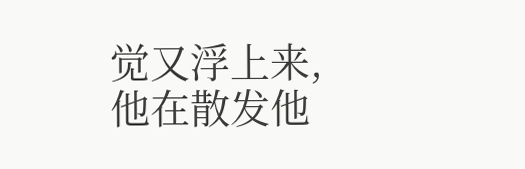觉又浮上来,他在散发他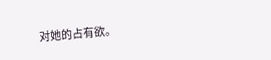对她的占有欲。